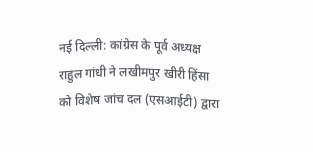नई दिल्ली: कांग्रेस के पूर्व अध्यक्ष राहुल गांधी ने लखीमपुर खीरी हिंसा को विशेष जांच दल (एसआईटी) द्वारा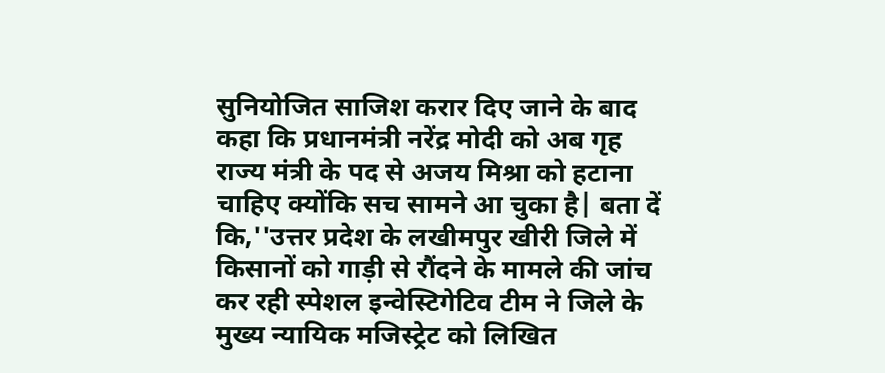सुनियोजित साजिश करार दिए जाने के बाद कहा कि प्रधानमंत्री नरेंद्र मोदी को अब गृह राज्य मंत्री के पद से अजय मिश्रा को हटाना चाहिए क्योंकि सच सामने आ चुका है| बता दें कि,''उत्तर प्रदेश के लखीमपुर खीरी जिले में किसानों को गाड़ी से रौंदने के मामले की जांच कर रही स्पेशल इन्वेस्टिगेटिव टीम ने जिले के मुख्य न्यायिक मजिस्ट्रेट को लिखित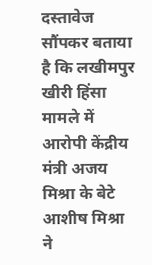दस्तावेज सौंपकर बताया है कि लखीमपुर खीरी हिंसा मामले में आरोपी केंद्रीय मंत्री अजय मिश्रा के बेटे आशीष मिश्रा ने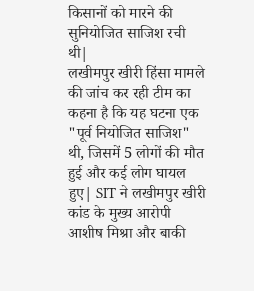किसानों को मारने की सुनियोजित साजिश रची थी|
लखीमपुर खीरी हिंसा मामले की जांच कर रही टीम का कहना है कि यह घटना एक "पूर्व नियोजित साजिश" थी, जिसमें 5 लोगों की मौत हुई और कई लोग घायल हुए| SIT ने लखीमपुर खीरी कांड के मुख्य आरोपी आशीष मिश्रा और बाकी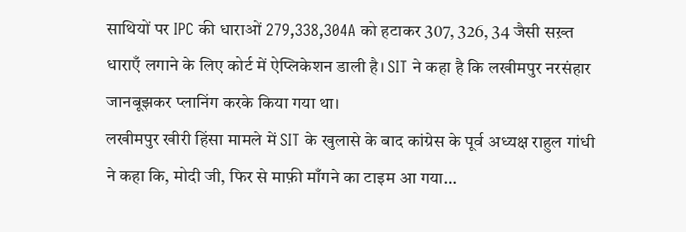साथियों पर IPC की धाराओं 279,338,304A को हटाकर 307, 326, 34 जैसी सख़्त धाराएँ लगाने के लिए कोर्ट में ऐप्लिकेशन डाली है। SIT ने कहा है कि लखीमपुर नरसंहार जानबूझकर प्लानिंग करके किया गया था।
लखीमपुर खीरी हिंसा मामले में SIT के खुलासे के बाद कांग्रेस के पूर्व अध्यक्ष राहुल गांधी ने कहा कि, मोदी जी, फिर से माफ़ी माँगने का टाइम आ गया…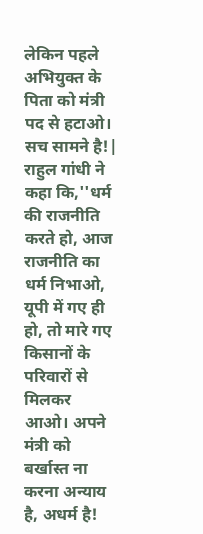लेकिन पहले अभियुक्त के पिता को मंत्री पद से हटाओ। सच सामने है!|
राहुल गांधी ने कहा कि,''धर्म की राजनीति करते हो, आज राजनीति का धर्म निभाओ, यूपी में गए ही हो, तो मारे गए किसानों के परिवारों से मिलकर आओ। अपने मंत्री को बर्खास्त ना करना अन्याय है, अधर्म है!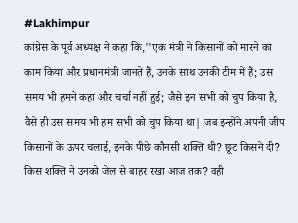#Lakhimpur
कांग्रेस के पूर्व अध्यक्ष ने कहा कि,''एक मंत्री ने किसानों को मारने का काम किया और प्रधानमंत्री जानते हैं, उनके साथ उनकी टीम में हैं; उस समय भी हमने कहा और चर्चा नहीं हुई; जैसे इन सभी को चुप किया है, वैसे ही उस समय भी हम सभी को चुप किया था| जब इन्होंने अपनी जीप किसानों के ऊपर चलाई, इनके पीछे कौनसी शक्ति थी? छूट किसने दी? किस शक्ति ने उनको जेल से बाहर रखा आज तक? वही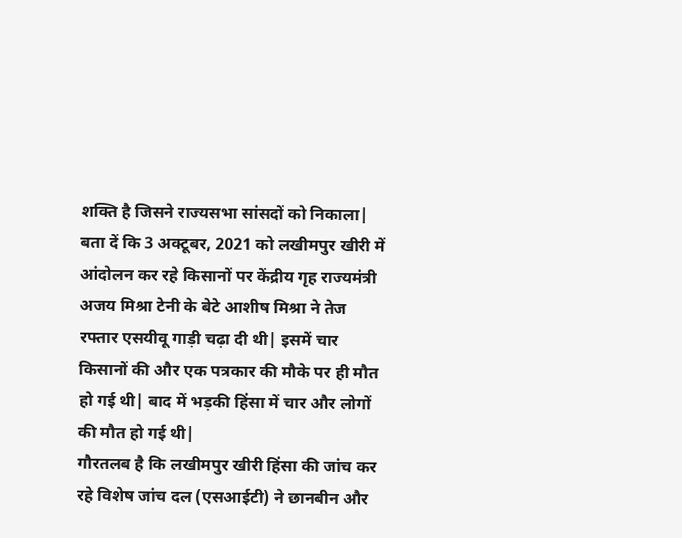शक्ति है जिसने राज्यसभा सांसदों को निकाला|
बता दें कि 3 अक्टूबर, 2021 को लखीमपुर खीरी में आंदोलन कर रहे किसानों पर केंद्रीय गृह राज्यमंत्री अजय मिश्रा टेनी के बेटे आशीष मिश्रा ने तेज रफ्तार एसयीवू गाड़ी चढ़ा दी थी| इसमें चार किसानों की और एक पत्रकार की मौके पर ही मौत हो गई थी| बाद में भड़की हिंसा में चार और लोगों की मौत हो गई थी|
गौरतलब है कि लखीमपुर खीरी हिंसा की जांच कर रहे विशेष जांच दल (एसआईटी) ने छानबीन और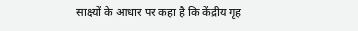साक्ष्यों के आधार पर कहा है कि केंद्रीय गृह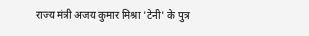राज्य मंत्री अजय कुमार मिश्रा 'टेनी' के पुत्र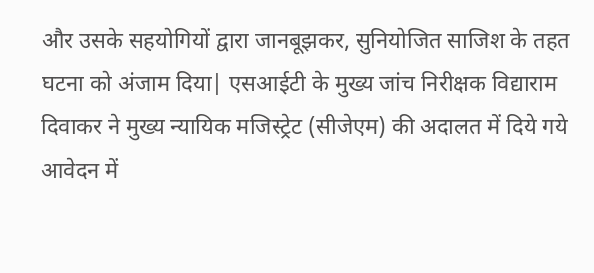और उसके सहयोगियों द्वारा जानबूझकर, सुनियोजित साजिश के तहत घटना को अंजाम दिया| एसआईटी के मुख्य जांच निरीक्षक विद्याराम दिवाकर ने मुख्य न्यायिक मजिस्ट्रेट (सीजेएम) की अदालत में दिये गये आवेदन में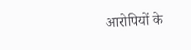आरोपियों के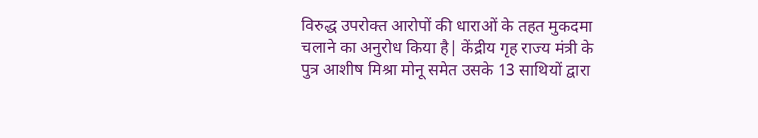विरुद्ध उपरोक्त आरोपों की धाराओं के तहत मुकदमा चलाने का अनुरोध किया है| केंद्रीय गृह राज्य मंत्री के पुत्र आशीष मिश्रा मोनू समेत उसके 13 साथियों द्वारा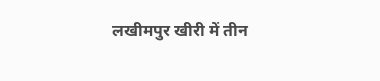लखीमपुर खीरी में तीन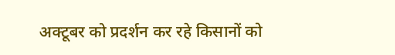अक्टूबर को प्रदर्शन कर रहे किसानों को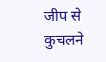जीप से कुचलने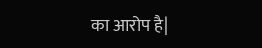का आरोप है|